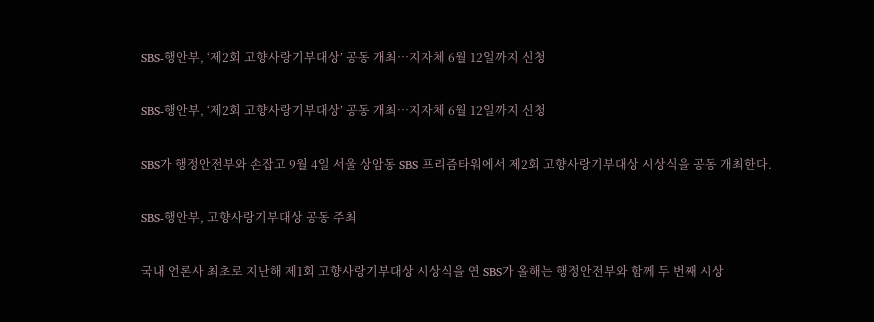SBS-행안부, ‘제2회 고향사랑기부대상’ 공동 개최…지자체 6월 12일까지 신청

SBS-행안부, ‘제2회 고향사랑기부대상’ 공동 개최…지자체 6월 12일까지 신청

SBS가 행정안전부와 손잡고 9월 4일 서울 상암동 SBS 프리즘타워에서 제2회 고향사랑기부대상 시상식을 공동 개최한다.

SBS-행안부, 고향사랑기부대상 공동 주최

국내 언론사 최초로 지난해 제1회 고향사랑기부대상 시상식을 연 SBS가 올해는 행정안전부와 함께 두 번째 시상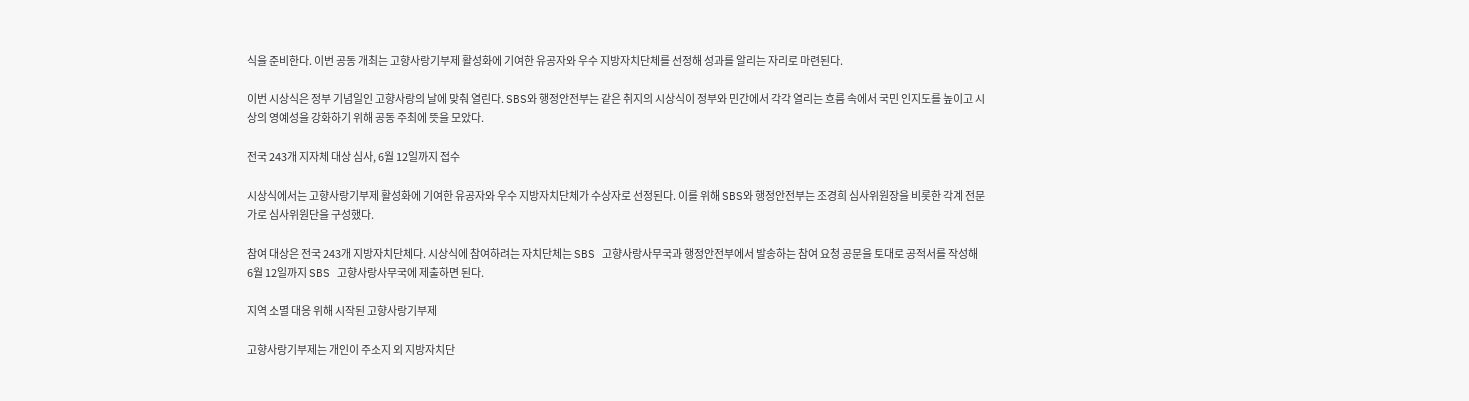식을 준비한다. 이번 공동 개최는 고향사랑기부제 활성화에 기여한 유공자와 우수 지방자치단체를 선정해 성과를 알리는 자리로 마련된다.

이번 시상식은 정부 기념일인 고향사랑의 날에 맞춰 열린다. SBS와 행정안전부는 같은 취지의 시상식이 정부와 민간에서 각각 열리는 흐름 속에서 국민 인지도를 높이고 시상의 영예성을 강화하기 위해 공동 주최에 뜻을 모았다.

전국 243개 지자체 대상 심사, 6월 12일까지 접수

시상식에서는 고향사랑기부제 활성화에 기여한 유공자와 우수 지방자치단체가 수상자로 선정된다. 이를 위해 SBS와 행정안전부는 조경희 심사위원장을 비롯한 각계 전문가로 심사위원단을 구성했다.

참여 대상은 전국 243개 지방자치단체다. 시상식에 참여하려는 자치단체는 SBS 고향사랑사무국과 행정안전부에서 발송하는 참여 요청 공문을 토대로 공적서를 작성해 6월 12일까지 SBS 고향사랑사무국에 제출하면 된다.

지역 소멸 대응 위해 시작된 고향사랑기부제

고향사랑기부제는 개인이 주소지 외 지방자치단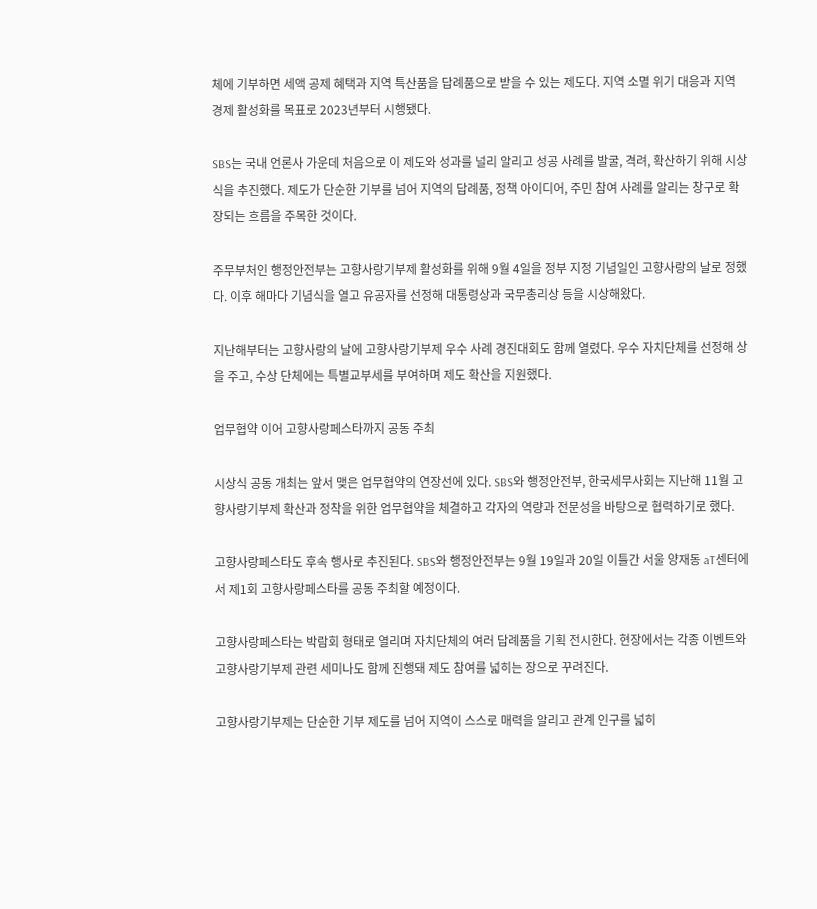체에 기부하면 세액 공제 혜택과 지역 특산품을 답례품으로 받을 수 있는 제도다. 지역 소멸 위기 대응과 지역 경제 활성화를 목표로 2023년부터 시행됐다.

SBS는 국내 언론사 가운데 처음으로 이 제도와 성과를 널리 알리고 성공 사례를 발굴, 격려, 확산하기 위해 시상식을 추진했다. 제도가 단순한 기부를 넘어 지역의 답례품, 정책 아이디어, 주민 참여 사례를 알리는 창구로 확장되는 흐름을 주목한 것이다.

주무부처인 행정안전부는 고향사랑기부제 활성화를 위해 9월 4일을 정부 지정 기념일인 고향사랑의 날로 정했다. 이후 해마다 기념식을 열고 유공자를 선정해 대통령상과 국무총리상 등을 시상해왔다.

지난해부터는 고향사랑의 날에 고향사랑기부제 우수 사례 경진대회도 함께 열렸다. 우수 자치단체를 선정해 상을 주고, 수상 단체에는 특별교부세를 부여하며 제도 확산을 지원했다.

업무협약 이어 고향사랑페스타까지 공동 주최

시상식 공동 개최는 앞서 맺은 업무협약의 연장선에 있다. SBS와 행정안전부, 한국세무사회는 지난해 11월 고향사랑기부제 확산과 정착을 위한 업무협약을 체결하고 각자의 역량과 전문성을 바탕으로 협력하기로 했다.

고향사랑페스타도 후속 행사로 추진된다. SBS와 행정안전부는 9월 19일과 20일 이틀간 서울 양재동 aT센터에서 제1회 고향사랑페스타를 공동 주최할 예정이다.

고향사랑페스타는 박람회 형태로 열리며 자치단체의 여러 답례품을 기획 전시한다. 현장에서는 각종 이벤트와 고향사랑기부제 관련 세미나도 함께 진행돼 제도 참여를 넓히는 장으로 꾸려진다.

고향사랑기부제는 단순한 기부 제도를 넘어 지역이 스스로 매력을 알리고 관계 인구를 넓히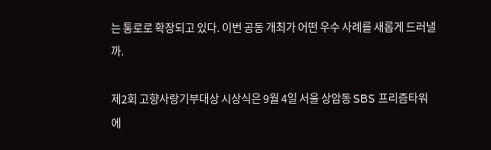는 통로로 확장되고 있다. 이번 공동 개최가 어떤 우수 사례를 새롭게 드러낼까.

제2회 고향사랑기부대상 시상식은 9월 4일 서울 상암동 SBS 프리즘타워에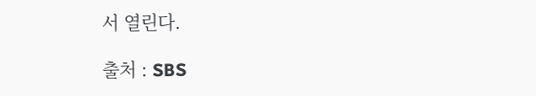서 열린다.

출처 : SBS